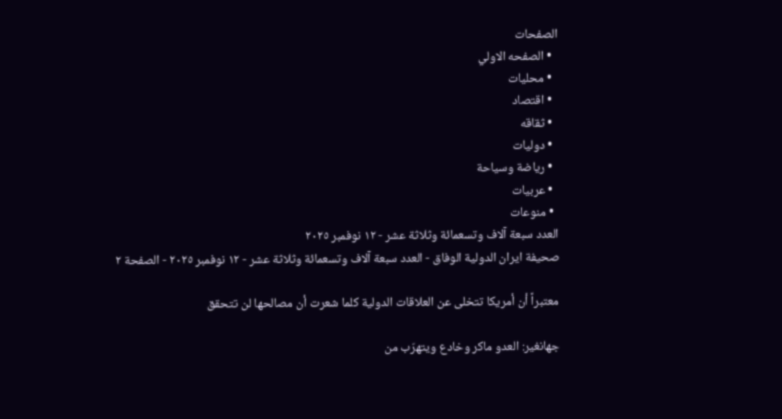الصفحات
  • الصفحه الاولي
  • محلیات
  • اقتصاد
  • ثقاقه
  • دولیات
  • رياضة وسياحة
  • عربیات
  • منوعات
العدد سبعة آلاف وتسعمائة وثلاثة عشر - ١٢ نوفمبر ٢٠٢٥
صحیفة ایران الدولیة الوفاق - العدد سبعة آلاف وتسعمائة وثلاثة عشر - ١٢ نوفمبر ٢٠٢٥ - الصفحة ۲

معتبراً أن أمريكا تتخلى عن العلاقات الدولية كلما شعرت أن مصالحها لن تتحقق

جهانغير: العدو ماكر وخادع ويتهرّب من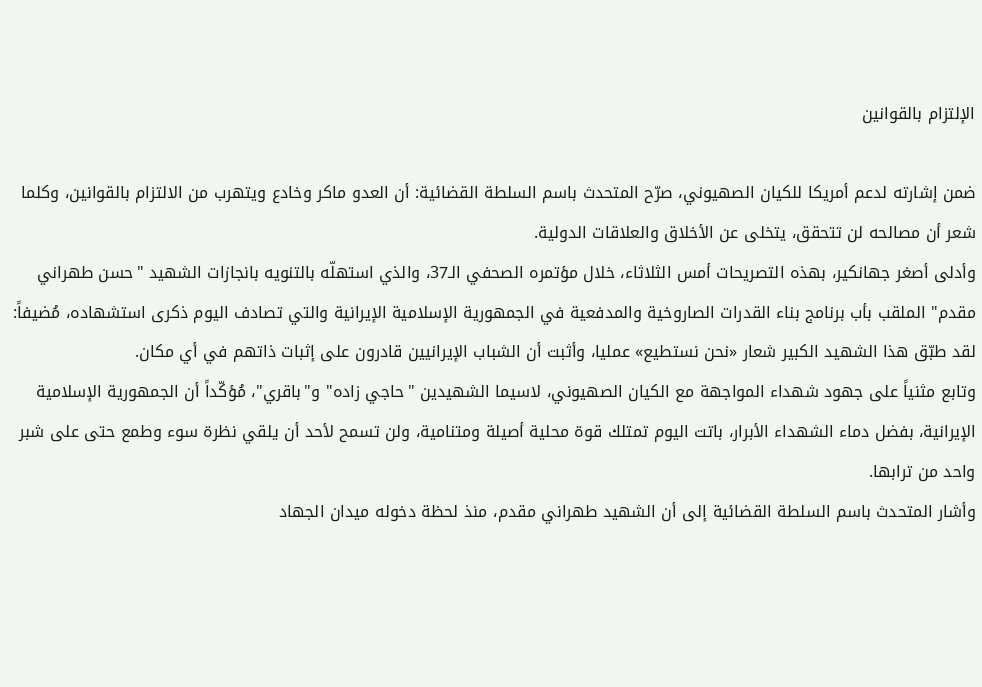الإلتزام بالقوانين

ضمن إشارته لدعم أمريكا للكيان الصهيوني، صرّح المتحدث باسم السلطة القضائية: أن العدو ماكر وخادع ويتهرب من الالتزام بالقوانين، وكلما شعر أن مصالحه لن تتحقق، يتخلى عن الأخلاق والعلاقات الدولية.
وأدلى أصغر جهانكير، بهذه التصريحات أمس الثلاثاء، خلال مؤتمره الصحفي الـ37، والذي استهلّه بالتنويه بانجازات الشهيد "حسن طهراني مقدم" الملقب بأب برنامج بناء القدرات الصاروخية والمدفعية في الجمهورية الإسلامية الإيرانية والتي تصادف اليوم ذكرى استشهاده، مُضيفاً: لقد طبّق هذا الشهيد الكبير شعار «نحن نستطيع» عمليا، وأثبت أن الشباب الإيرانيين قادرون على إثبات ذاتهم في أي مكان.
وتابع مثنياً على جهود شهداء المواجهة مع الكيان الصهيوني، لاسيما الشهيدين "حاجي زاده" و"باقري"، مُؤكّداً أن الجمهورية الإسلامية الإيرانية، بفضل دماء الشهداء الأبرار، باتت اليوم تمتلك قوة محلية أصيلة ومتنامية، ولن تسمح لأحد أن يلقي نظرة سوء وطمع حتى على شبر واحد من ترابها.
وأشار المتحدث باسم السلطة القضائية إلى أن الشهيد طهراني مقدم، منذ لحظة دخوله ميدان الجهاد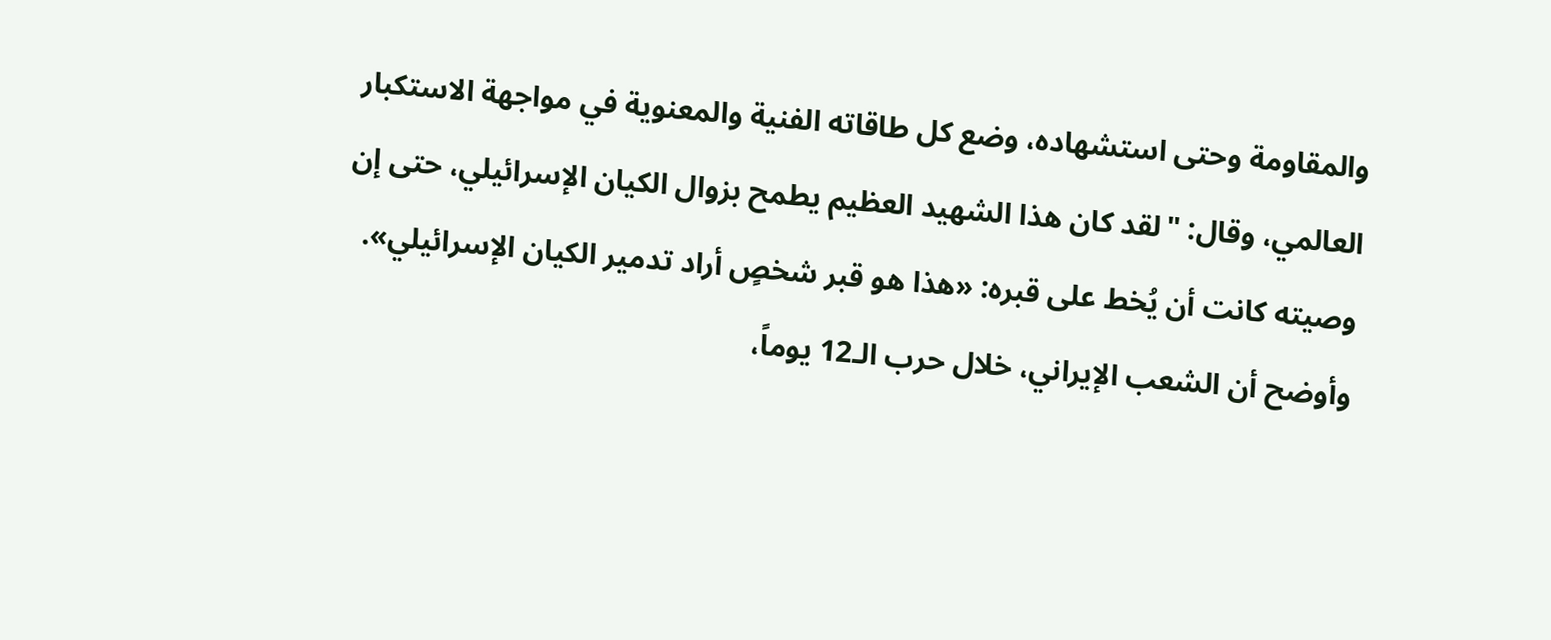والمقاومة وحتى استشهاده، وضع كل طاقاته الفنية والمعنوية في مواجهة الاستكبار العالمي، وقال: "لقد كان هذا الشهيد العظيم يطمح بزوال الكيان الإسرائيلي، حتى إن وصيته كانت أن يُخط على قبره: «هذا هو قبر شخصٍ أراد تدمير الكيان الإسرائيلي».
وأوضح أن الشعب الإيراني، خلال حرب الـ12 يوماً،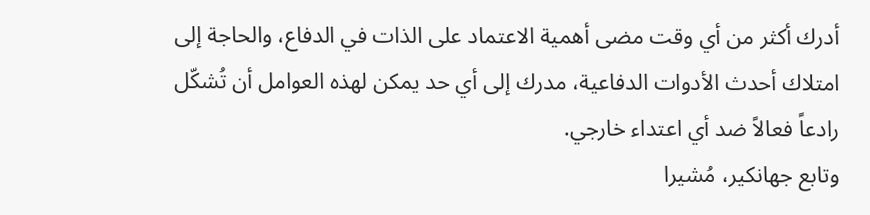أدرك أكثر من أي وقت مضى أهمية الاعتماد على الذات في الدفاع، والحاجة إلى امتلاك أحدث الأدوات الدفاعية، مدرك إلى أي حد يمكن لهذه العوامل أن تُشكّل رادعاً فعالاً ضد أي اعتداء خارجي.
وتابع جهانكير، مُشيرا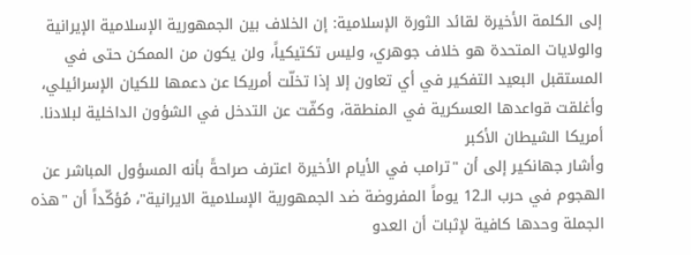إلى الكلمة الأخيرة لقائد الثورة الإسلامية: إن الخلاف بين الجمهورية الإسلامية الإيرانية والولايات المتحدة هو خلاف جوهري، وليس تكتيكياً، ولن يكون من الممكن حتى في المستقبل البعيد التفكير في أي تعاون إلا إذا تخلّت أمريكا عن دعمها للكيان الإسرائيلي، وأغلقت قواعدها العسكرية في المنطقة، وكفّت عن التدخل في الشؤون الداخلية لبلادنا.
أمريكا الشيطان الأكبر
وأشار جهانكير إلى أن "ترامب في الأيام الأخيرة اعترف صراحةً بأنه المسؤول المباشر عن الهجوم في حرب الـ12 يوماً المفروضة ضد الجمهورية الإسلامية الايرانية"، مُؤكّداً أن "هذه الجملة وحدها كافية لإثبات أن العدو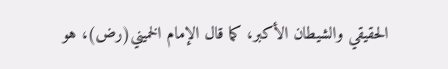الحقيقي والشيطان الأكبر، كما قال الإمام الخميني(رض)، هو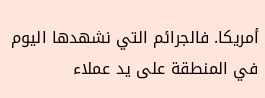أمريكا. فالجرائم التي نشهدها اليوم في المنطقة على يد عملاء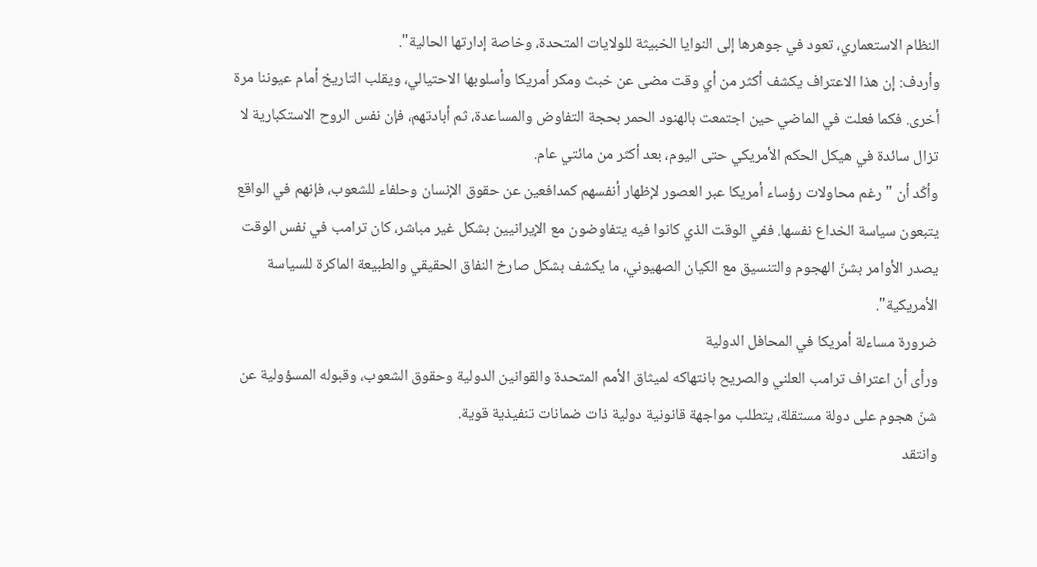النظام الاستعماري، تعود في جوهرها إلى النوايا الخبيثة للولايات المتحدة، وخاصة إدارتها الحالية".
وأردف: إن هذا الاعتراف يكشف أكثر من أي وقت مضى عن خبث ومكر أمريكا وأسلوبها الاحتيالي، ويقلب التاريخ أمام عيوننا مرة أخرى. فكما فعلت في الماضي حين اجتمعت بالهنود الحمر بحجة التفاوض والمساعدة، ثم أبادتهم، فإن نفس الروح الاستكبارية لا تزال سائدة في هيكل الحكم الأمريكي حتى اليوم، بعد أكثر من مائتي عام.
وأكّد أن "رغم محاولات رؤساء أمريكا عبر العصور لإظهار أنفسهم كمدافعين عن حقوق الإنسان وحلفاء للشعوب، فإنهم في الواقع يتبعون سياسة الخداع نفسها. ففي الوقت الذي كانوا فيه يتفاوضون مع الإيرانيين بشكل غير مباشر، كان ترامب في نفس الوقت يصدر الأوامر بشنّ الهجوم والتنسيق مع الكيان الصهيوني، ما يكشف بشكل صارخ النفاق الحقيقي والطبيعة الماكرة للسياسة الأمريكية".
ضرورة مساءلة أمريكا في المحافل الدولية
ورأى أن اعتراف ترامب العلني والصريح بانتهاكه لميثاق الأمم المتحدة والقوانين الدولية وحقوق الشعوب، وقبوله المسؤولية عن شنّ هجوم على دولة مستقلة، يتطلب مواجهة قانونية دولية ذات ضمانات تنفيذية قوية.
وانتقد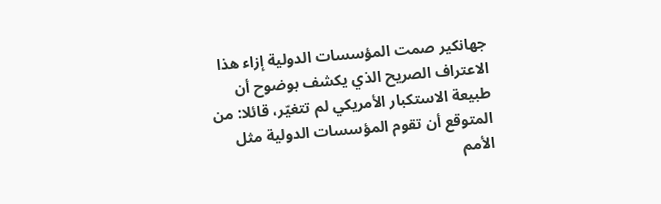جهانكير صمت المؤسسات الدولية إزاء هذا الاعتراف الصريح الذي يكشف بوضوح أن طبيعة الاستكبار الأمريكي لم تتغيّر، قائلا: من المتوقع أن تقوم المؤسسات الدولية مثل الأمم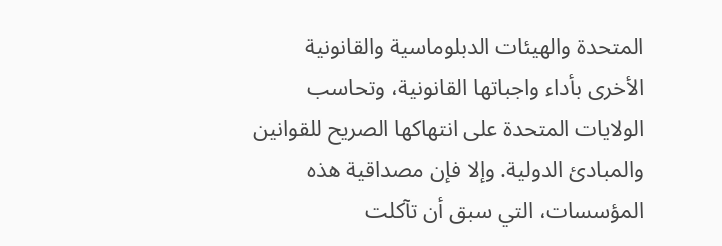المتحدة والهيئات الدبلوماسية والقانونية الأخرى بأداء واجباتها القانونية، وتحاسب الولايات المتحدة على انتهاكها الصريح للقوانين والمبادئ الدولية. وإلا فإن مصداقية هذه المؤسسات، التي سبق أن تآكلت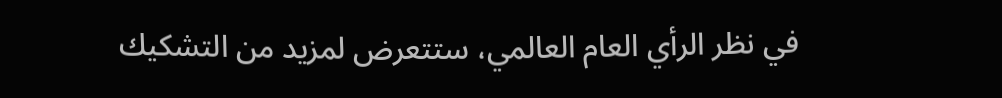في نظر الرأي العام العالمي، ستتعرض لمزيد من التشكيك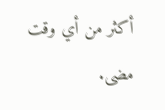أكثر من أي وقت مضى.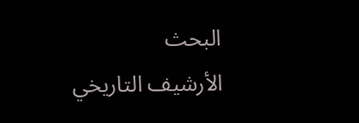البحث
الأرشيف التاريخي